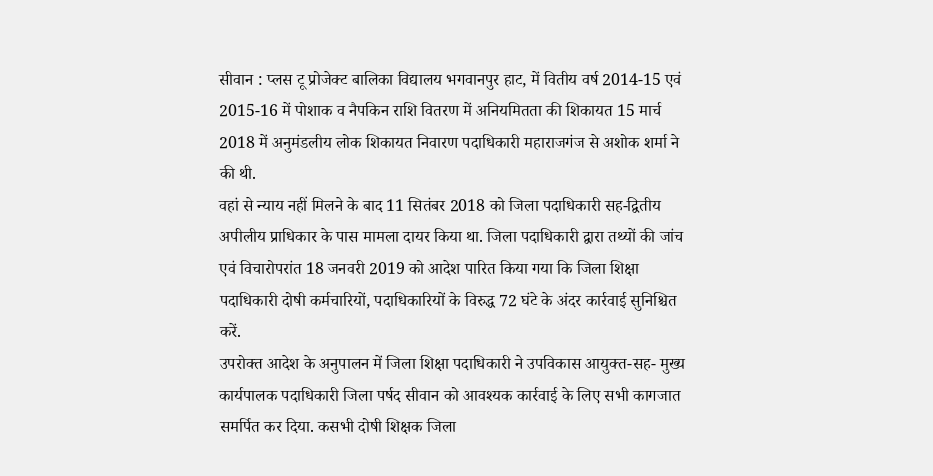सीवान : प्लस टू प्रोजेक्ट बालिका विद्यालय भगवानपुर हाट, में वितीय वर्ष 2014-15 एवं 2015-16 में पोशाक व नैपकिन राशि वितरण में अनियमितता की शिकायत 15 मार्च 2018 में अनुमंडलीय लोक शिकायत निवारण पदाधिकारी महाराजगंज से अशोक शर्मा ने की थी.
वहां से न्याय नहीं मिलने के बाद 11 सितंबर 2018 को जिला पदाधिकारी सह-द्वितीय अपीलीय प्राधिकार के पास मामला दायर किया था. जिला पदाधिकारी द्वारा तथ्यों की जांच एवं विचारोपरांत 18 जनवरी 2019 को आदेश पारित किया गया कि जिला शिक्षा पदाधिकारी दोषी कर्मचारियों, पदाधिकारियों के विरुद्ध 72 घंटे के अंदर कार्रवाई सुनिश्चित करें.
उपरोक्त आदेश के अनुपालन में जिला शिक्षा पदाधिकारी ने उपविकास आयुक्त-सह- मुख्य कार्यपालक पदाधिकारी जिला पर्षद सीवान को आवश्यक कार्रवाई के लिए सभी कागजात समर्पित कर दिया. कसभी दोषी शिक्षक जिला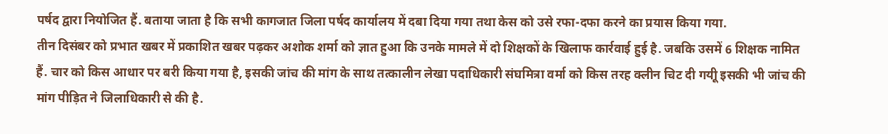पर्षद द्वारा नियोजित हैं. बताया जाता है कि सभी कागजात जिला पर्षद कार्यालय में दबा दिया गया तथा केस को उसे रफा-दफा करने का प्रयास किया गया.
तीन दिसंबर को प्रभात खबर में प्रकाशित खबर पढ़कर अशोक शर्मा को ज्ञात हुआ कि उनके मामले में दो शिक्षकों के खिलाफ कार्रवाई हुई है. जबकि उसमें 6 शिक्षक नामित हैं. चार को किस आधार पर बरी किया गया है, इसकी जांच की मांग के साथ तत्कालीन लेखा पदाधिकारी संघमित्रा वर्मा को किस तरह क्लीन चिट दी गयीू इसकी भी जांच की मांग पीड़ित ने जिलाधिकारी से की है.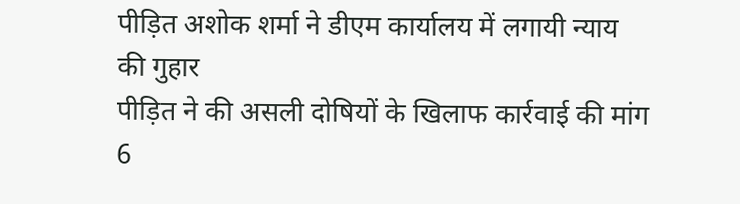पीड़ित अशोक शर्मा ने डीएम कार्यालय में लगायी न्याय की गुहार
पीड़ित ने की असली दोषियों के खिलाफ कार्रवाई की मांग
6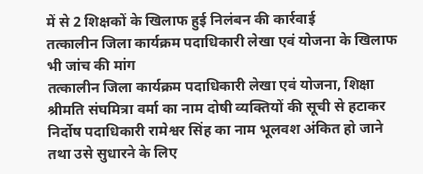में से 2 शिक्षकों के खिलाफ हुई निलंबन की कार्रवाई
तत्कालीन जिला कार्यक्रम पदाधिकारी लेखा एवं योजना के खिलाफ भी जांच की मांग
तत्कालीन जिला कार्यक्रम पदाधिकारी लेखा एवं योजना, शिक्षा श्रीमति संघमित्रा वर्मा का नाम दोषी व्यक्तियों की सूची से हटाकर निर्दोष पदाधिकारी रामेश्वर सिंह का नाम भूलवश अंकित हो जाने तथा उसे सुधारने के लिए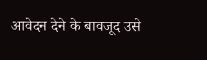आवेदन देने के बावजूद उसे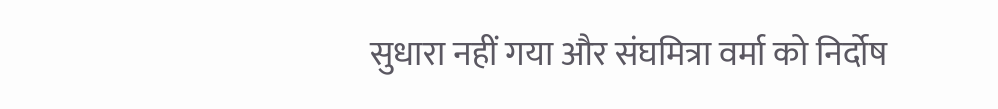सुधारा नहीं गया और संघमित्रा वर्मा को निर्दोष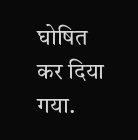घोषित कर दिया गया.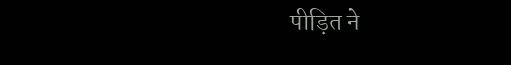पीड़ित ने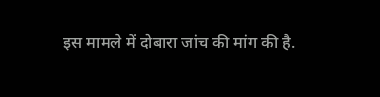इस मामले में दोबारा जांच की मांग की है.